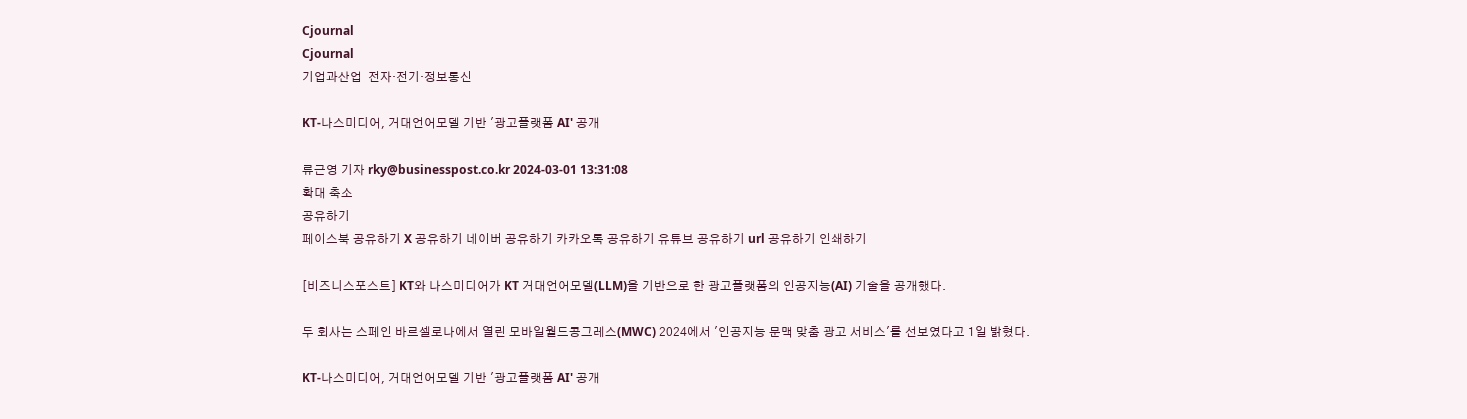Cjournal
Cjournal
기업과산업  전자·전기·정보통신

KT-나스미디어, 거대언어모델 기반 '광고플랫폼 AI' 공개

류근영 기자 rky@businesspost.co.kr 2024-03-01 13:31:08
확대 축소
공유하기
페이스북 공유하기 X 공유하기 네이버 공유하기 카카오톡 공유하기 유튜브 공유하기 url 공유하기 인쇄하기

[비즈니스포스트] KT와 나스미디어가 KT 거대언어모델(LLM)을 기반으로 한 광고플랫폼의 인공지능(AI) 기술을 공개했다.

두 회사는 스페인 바르셀로나에서 열린 모바일월드콩그레스(MWC) 2024에서 '인공지능 문맥 맞춤 광고 서비스'를 선보였다고 1일 밝혔다.

KT-나스미디어, 거대언어모델 기반 '광고플랫폼 AI' 공개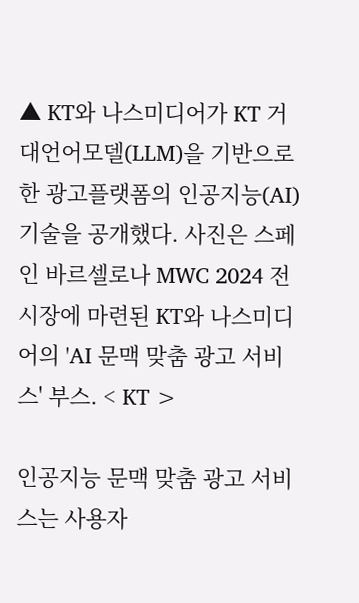▲ KT와 나스미디어가 KT 거대언어모델(LLM)을 기반으로 한 광고플랫폼의 인공지능(AI) 기술을 공개했다. 사진은 스페인 바르셀로나 MWC 2024 전시장에 마련된 KT와 나스미디어의 'AI 문맥 맞춤 광고 서비스' 부스. < KT >

인공지능 문맥 맞춤 광고 서비스는 사용자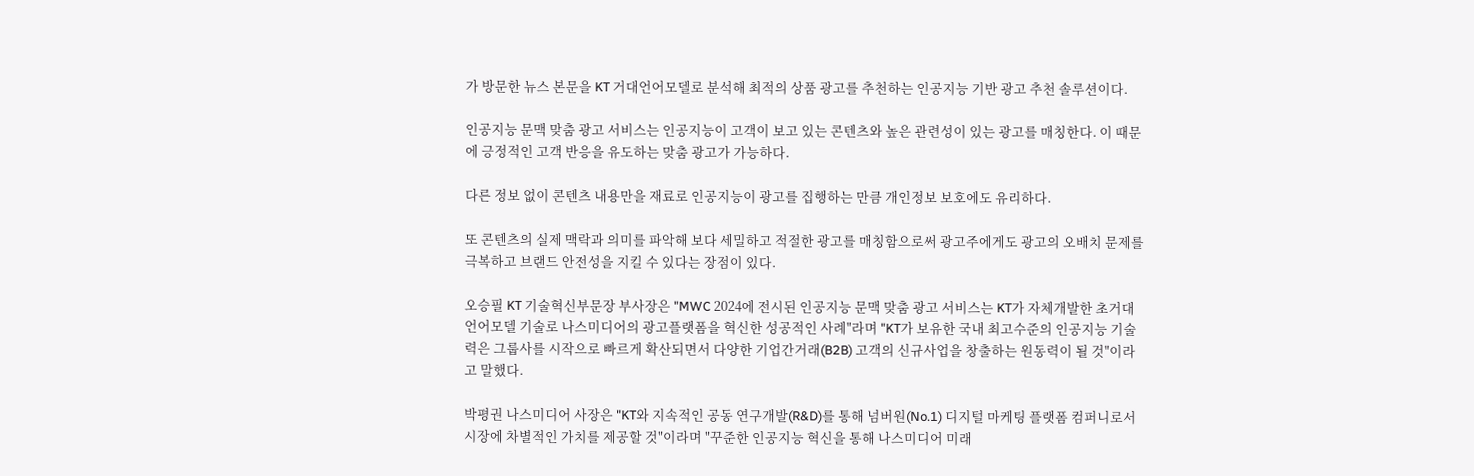가 방문한 뉴스 본문을 KT 거대언어모델로 분석해 최적의 상품 광고를 추천하는 인공지능 기반 광고 추천 솔루션이다.

인공지능 문맥 맞춤 광고 서비스는 인공지능이 고객이 보고 있는 콘텐츠와 높은 관련성이 있는 광고를 매칭한다. 이 때문에 긍정적인 고객 반응을 유도하는 맞춤 광고가 가능하다.

다른 정보 없이 콘텐츠 내용만을 재료로 인공지능이 광고를 집행하는 만큼 개인정보 보호에도 유리하다.

또 콘텐츠의 실제 맥락과 의미를 파악해 보다 세밀하고 적절한 광고를 매칭함으로써 광고주에게도 광고의 오배치 문제를 극복하고 브랜드 안전성을 지킬 수 있다는 장점이 있다.

오승필 KT 기술혁신부문장 부사장은 "MWC 2024에 전시된 인공지능 문맥 맞춤 광고 서비스는 KT가 자체개발한 초거대 언어모델 기술로 나스미디어의 광고플랫폼을 혁신한 성공적인 사례"라며 "KT가 보유한 국내 최고수준의 인공지능 기술력은 그룹사를 시작으로 빠르게 확산되면서 다양한 기업간거래(B2B) 고객의 신규사업을 창출하는 원동력이 될 것"이라고 말했다.

박평권 나스미디어 사장은 "KT와 지속적인 공동 연구개발(R&D)를 통해 넘버원(No.1) 디지털 마케팅 플랫폼 컴퍼니로서 시장에 차별적인 가치를 제공할 것"이라며 "꾸준한 인공지능 혁신을 통해 나스미디어 미래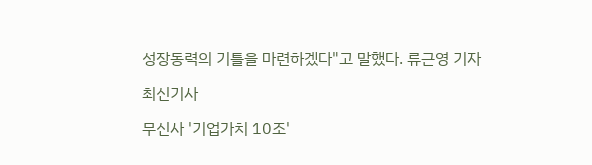성장동력의 기틀을 마련하겠다"고 말했다. 류근영 기자

최신기사

무신사 '기업가치 10조'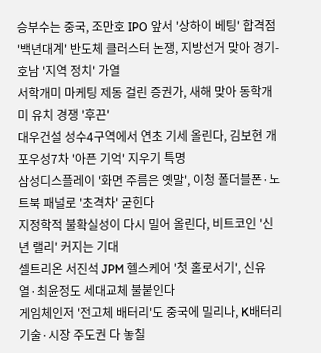승부수는 중국, 조만호 IPO 앞서 '상하이 베팅' 합격점
'백년대계' 반도체 클러스터 논쟁, 지방선거 맞아 경기-호남 '지역 정치' 가열
서학개미 마케팅 제동 걸린 증권가, 새해 맞아 동학개미 유치 경쟁 '후끈'
대우건설 성수4구역에서 연초 기세 올린다, 김보현 개포우성7차 '아픈 기억' 지우기 특명
삼성디스플레이 '화면 주름은 옛말', 이청 폴더블폰·노트북 패널로 '초격차' 굳힌다
지정학적 불확실성이 다시 밀어 올린다, 비트코인 '신년 랠리' 커지는 기대
셀트리온 서진석 JPM 헬스케어 '첫 홀로서기', 신유열·최윤정도 세대교체 불붙인다
게임체인저 '전고체 배터리'도 중국에 밀리나, K배터리 기술·시장 주도권 다 놓칠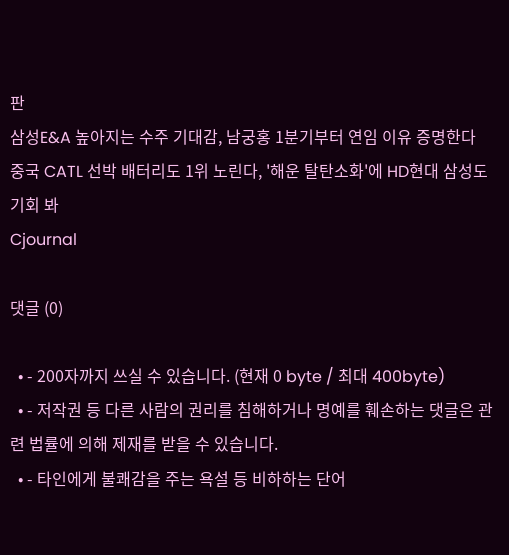판
삼성E&A 높아지는 수주 기대감, 남궁홍 1분기부터 연임 이유 증명한다
중국 CATL 선박 배터리도 1위 노린다, '해운 탈탄소화'에 HD현대 삼성도 기회 봐
Cjournal

댓글 (0)

  • - 200자까지 쓰실 수 있습니다. (현재 0 byte / 최대 400byte)
  • - 저작권 등 다른 사람의 권리를 침해하거나 명예를 훼손하는 댓글은 관련 법률에 의해 제재를 받을 수 있습니다.
  • - 타인에게 불쾌감을 주는 욕설 등 비하하는 단어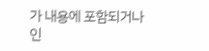가 내용에 포함되거나 인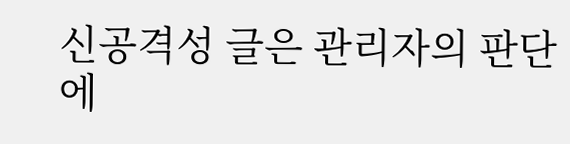신공격성 글은 관리자의 판단에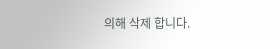의해 삭제 합니다.